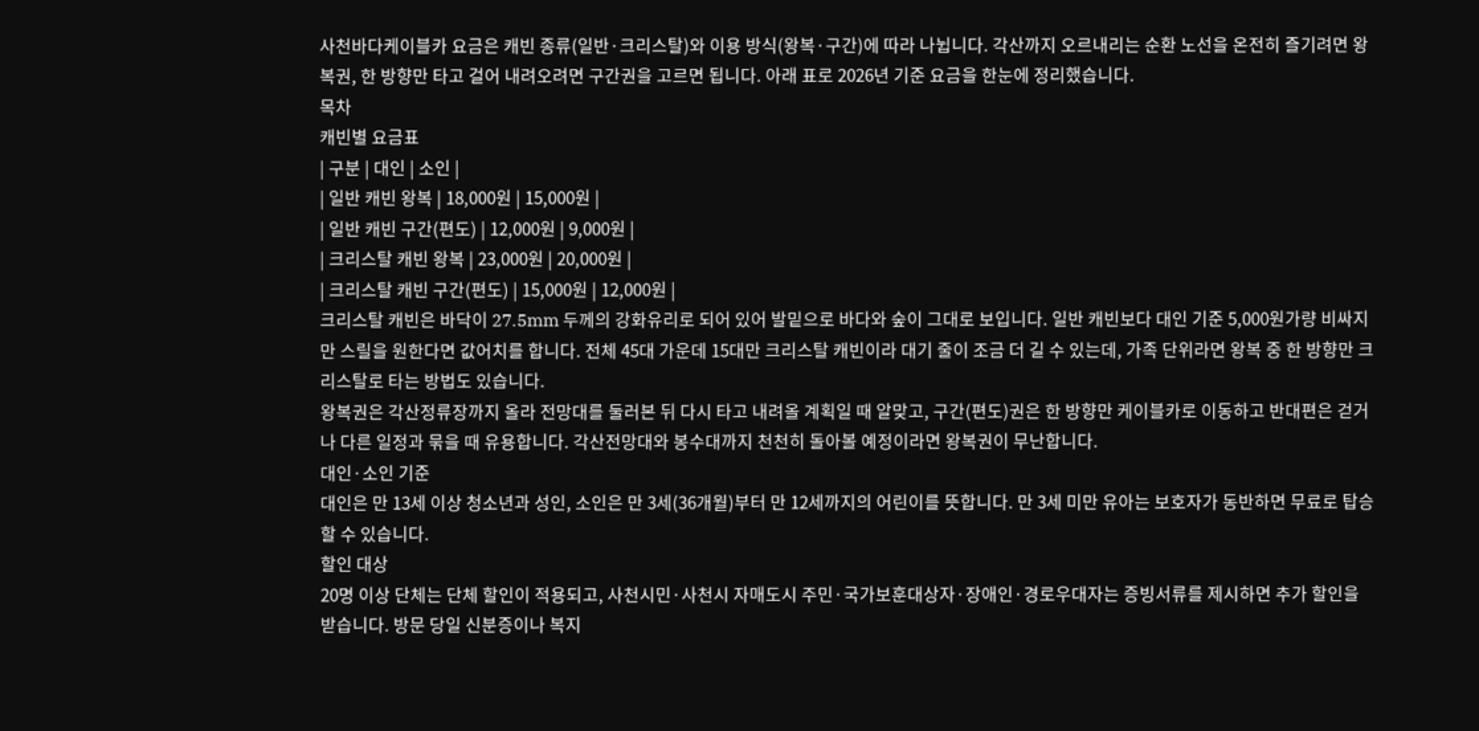사천바다케이블카 요금은 캐빈 종류(일반·크리스탈)와 이용 방식(왕복·구간)에 따라 나뉩니다. 각산까지 오르내리는 순환 노선을 온전히 즐기려면 왕복권, 한 방향만 타고 걸어 내려오려면 구간권을 고르면 됩니다. 아래 표로 2026년 기준 요금을 한눈에 정리했습니다.
목차
캐빈별 요금표
| 구분 | 대인 | 소인 |
| 일반 캐빈 왕복 | 18,000원 | 15,000원 |
| 일반 캐빈 구간(편도) | 12,000원 | 9,000원 |
| 크리스탈 캐빈 왕복 | 23,000원 | 20,000원 |
| 크리스탈 캐빈 구간(편도) | 15,000원 | 12,000원 |
크리스탈 캐빈은 바닥이 27.5mm 두께의 강화유리로 되어 있어 발밑으로 바다와 숲이 그대로 보입니다. 일반 캐빈보다 대인 기준 5,000원가량 비싸지만 스릴을 원한다면 값어치를 합니다. 전체 45대 가운데 15대만 크리스탈 캐빈이라 대기 줄이 조금 더 길 수 있는데, 가족 단위라면 왕복 중 한 방향만 크리스탈로 타는 방법도 있습니다.
왕복권은 각산정류장까지 올라 전망대를 둘러본 뒤 다시 타고 내려올 계획일 때 알맞고, 구간(편도)권은 한 방향만 케이블카로 이동하고 반대편은 걷거나 다른 일정과 묶을 때 유용합니다. 각산전망대와 봉수대까지 천천히 돌아볼 예정이라면 왕복권이 무난합니다.
대인·소인 기준
대인은 만 13세 이상 청소년과 성인, 소인은 만 3세(36개월)부터 만 12세까지의 어린이를 뜻합니다. 만 3세 미만 유아는 보호자가 동반하면 무료로 탑승할 수 있습니다.
할인 대상
20명 이상 단체는 단체 할인이 적용되고, 사천시민·사천시 자매도시 주민·국가보훈대상자·장애인·경로우대자는 증빙서류를 제시하면 추가 할인을 받습니다. 방문 당일 신분증이나 복지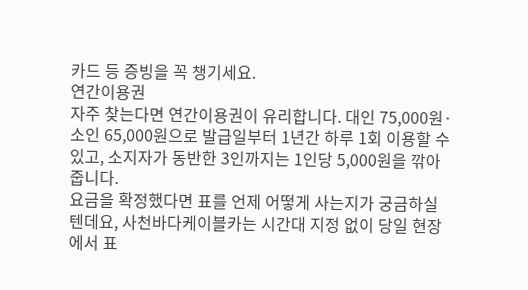카드 등 증빙을 꼭 챙기세요.
연간이용권
자주 찾는다면 연간이용권이 유리합니다. 대인 75,000원·소인 65,000원으로 발급일부터 1년간 하루 1회 이용할 수 있고, 소지자가 동반한 3인까지는 1인당 5,000원을 깎아 줍니다.
요금을 확정했다면 표를 언제 어떻게 사는지가 궁금하실 텐데요, 사천바다케이블카는 시간대 지정 없이 당일 현장에서 표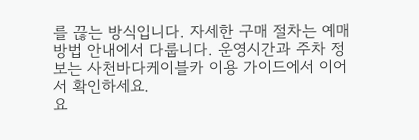를 끊는 방식입니다. 자세한 구매 절차는 예매 방법 안내에서 다룹니다. 운영시간과 주차 정보는 사천바다케이블카 이용 가이드에서 이어서 확인하세요.
요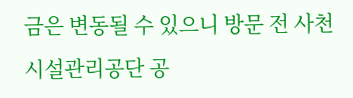금은 변동될 수 있으니 방문 전 사천시설관리공단 공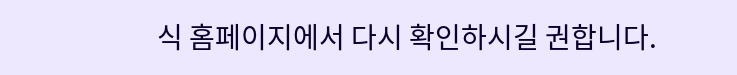식 홈페이지에서 다시 확인하시길 권합니다.